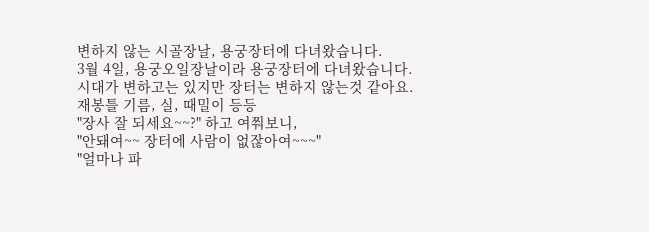변하지 않는 시골장날, 용궁장터에 다녀왔습니다.
3월 4일, 용궁오일장날이라 용궁장터에 다녀왔습니다.
시대가 변하고는 있지만 장터는 변하지 않는것 같아요.
재봉틀 기름, 실, 때밀이 등등
"장사 잘 되세요~~?" 하고 여쭤보니,
"안돼여~~ 장터에 사람이 없잖아여~~~"
"얼마나 파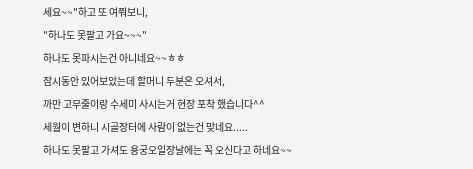세요~~"하고 또 여쭤보니,
"하나도 못팔고 가요~~~"
하나도 못파시는건 아니네요~~ㅎㅎ
잠시동안 있어보았는데 할머니 두분은 오셔서,
까만 고무줄이랑 수세미 사시는거 현장 포착 했습니다^^
세월이 변하니 시골장터에 사람이 없는건 맞네요.....
하나도 못팔고 가셔도 용궁오일장날에는 꼭 오신다고 하네요~~